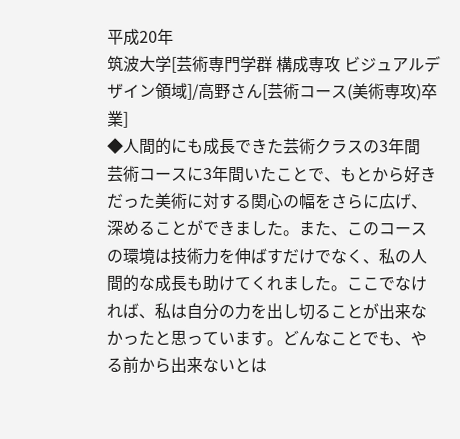平成20年
筑波大学[芸術専門学群 構成専攻 ビジュアルデザイン領域]/高野さん[芸術コース(美術専攻)卒業]
◆人間的にも成長できた芸術クラスの3年間
芸術コースに3年間いたことで、もとから好きだった美術に対する関心の幅をさらに広げ、深めることができました。また、このコースの環境は技術力を伸ばすだけでなく、私の人間的な成長も助けてくれました。ここでなければ、私は自分の力を出し切ることが出来なかったと思っています。どんなことでも、やる前から出来ないとは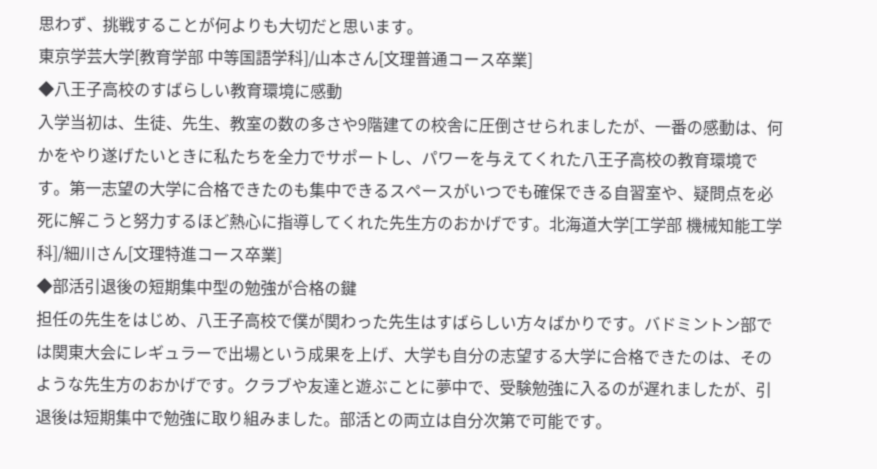思わず、挑戦することが何よりも大切だと思います。
東京学芸大学[教育学部 中等国語学科]/山本さん[文理普通コース卒業]
◆八王子高校のすばらしい教育環境に感動
入学当初は、生徒、先生、教室の数の多さや9階建ての校舎に圧倒させられましたが、一番の感動は、何かをやり遂げたいときに私たちを全力でサポートし、パワーを与えてくれた八王子高校の教育環境です。第一志望の大学に合格できたのも集中できるスペースがいつでも確保できる自習室や、疑問点を必死に解こうと努力するほど熱心に指導してくれた先生方のおかげです。北海道大学[工学部 機械知能工学科]/細川さん[文理特進コース卒業]
◆部活引退後の短期集中型の勉強が合格の鍵
担任の先生をはじめ、八王子高校で僕が関わった先生はすばらしい方々ばかりです。バドミントン部では関東大会にレギュラーで出場という成果を上げ、大学も自分の志望する大学に合格できたのは、そのような先生方のおかげです。クラブや友達と遊ぶことに夢中で、受験勉強に入るのが遅れましたが、引退後は短期集中で勉強に取り組みました。部活との両立は自分次第で可能です。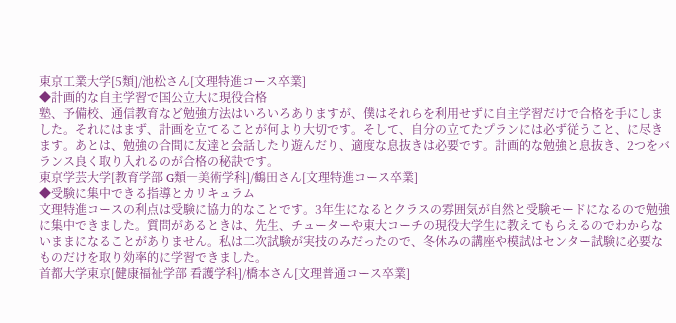東京工業大学[5類]/池松さん[文理特進コース卒業]
◆計画的な自主学習で国公立大に現役合格
塾、予備校、通信教育など勉強方法はいろいろありますが、僕はそれらを利用せずに自主学習だけで合格を手にしました。それにはまず、計画を立てることが何より大切です。そして、自分の立てたプランには必ず従うこと、に尽きます。あとは、勉強の合間に友達と会話したり遊んだり、適度な息抜きは必要です。計画的な勉強と息抜き、2つをバランス良く取り入れるのが合格の秘訣です。
東京学芸大学[教育学部 G類―美術学科]/鶴田さん[文理特進コース卒業]
◆受験に集中できる指導とカリキュラム
文理特進コースの利点は受験に協力的なことです。3年生になるとクラスの雰囲気が自然と受験モードになるので勉強に集中できました。質問があるときは、先生、チューターや東大コーチの現役大学生に教えてもらえるのでわからないままになることがありません。私は二次試験が実技のみだったので、冬休みの講座や模試はセンター試験に必要なものだけを取り効率的に学習できました。
首都大学東京[健康福祉学部 看護学科]/橋本さん[文理普通コース卒業]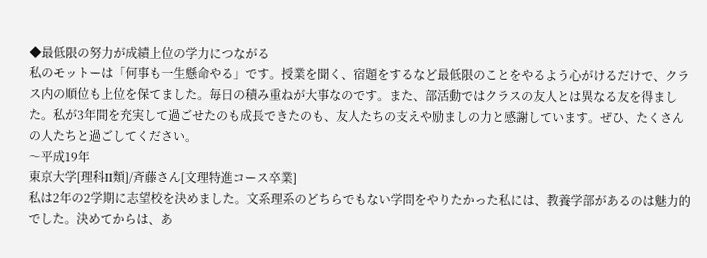◆最低限の努力が成績上位の学力につながる
私のモットーは「何事も一生懸命やる」です。授業を聞く、宿題をするなど最低限のことをやるよう心がけるだけで、クラス内の順位も上位を保てました。毎日の積み重ねが大事なのです。また、部活動ではクラスの友人とは異なる友を得ました。私が3年間を充実して過ごせたのも成長できたのも、友人たちの支えや励ましの力と感謝しています。ぜひ、たくさんの人たちと過ごしてください。
〜平成19年
東京大学[理科II類]/斉藤さん[文理特進コース卒業]
私は2年の2学期に志望校を決めました。文系理系のどちらでもない学問をやりたかった私には、教養学部があるのは魅力的でした。決めてからは、あ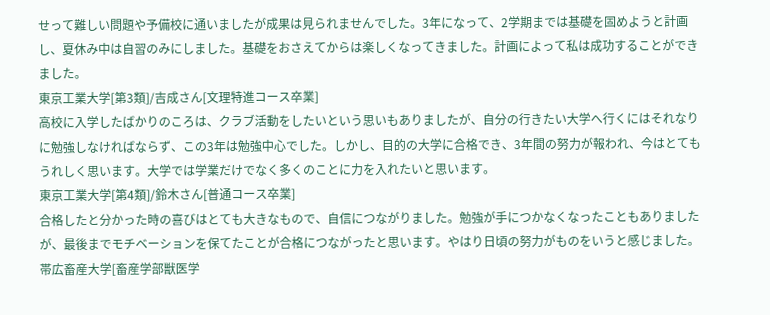せって難しい問題や予備校に通いましたが成果は見られませんでした。3年になって、2学期までは基礎を固めようと計画し、夏休み中は自習のみにしました。基礎をおさえてからは楽しくなってきました。計画によって私は成功することができました。
東京工業大学[第3類]/吉成さん[文理特進コース卒業]
高校に入学したばかりのころは、クラブ活動をしたいという思いもありましたが、自分の行きたい大学へ行くにはそれなりに勉強しなければならず、この3年は勉強中心でした。しかし、目的の大学に合格でき、3年間の努力が報われ、今はとてもうれしく思います。大学では学業だけでなく多くのことに力を入れたいと思います。
東京工業大学[第4類]/鈴木さん[普通コース卒業]
合格したと分かった時の喜びはとても大きなもので、自信につながりました。勉強が手につかなくなったこともありましたが、最後までモチベーションを保てたことが合格につながったと思います。やはり日頃の努力がものをいうと感じました。
帯広畜産大学[畜産学部獣医学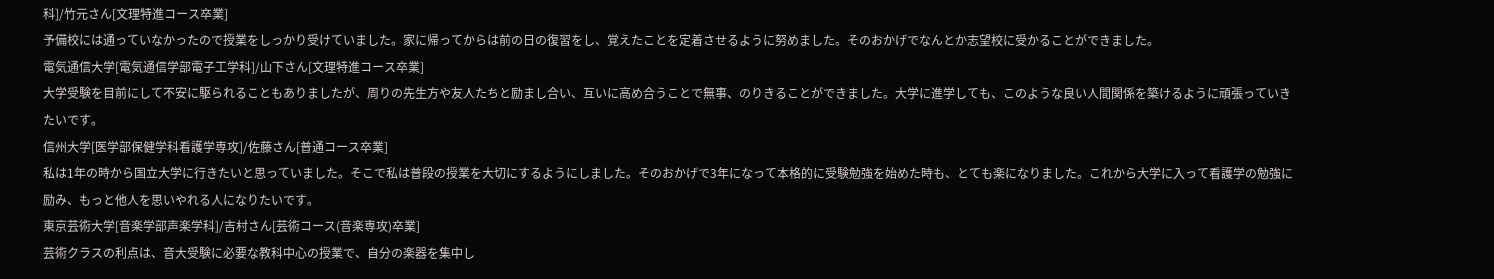科]/竹元さん[文理特進コース卒業]
予備校には通っていなかったので授業をしっかり受けていました。家に帰ってからは前の日の復習をし、覚えたことを定着させるように努めました。そのおかげでなんとか志望校に受かることができました。
電気通信大学[電気通信学部電子工学科]/山下さん[文理特進コース卒業]
大学受験を目前にして不安に駆られることもありましたが、周りの先生方や友人たちと励まし合い、互いに高め合うことで無事、のりきることができました。大学に進学しても、このような良い人間関係を築けるように頑張っていきたいです。
信州大学[医学部保健学科看護学専攻]/佐藤さん[普通コース卒業]
私は1年の時から国立大学に行きたいと思っていました。そこで私は普段の授業を大切にするようにしました。そのおかげで3年になって本格的に受験勉強を始めた時も、とても楽になりました。これから大学に入って看護学の勉強に励み、もっと他人を思いやれる人になりたいです。
東京芸術大学[音楽学部声楽学科]/吉村さん[芸術コース(音楽専攻)卒業]
芸術クラスの利点は、音大受験に必要な教科中心の授業で、自分の楽器を集中し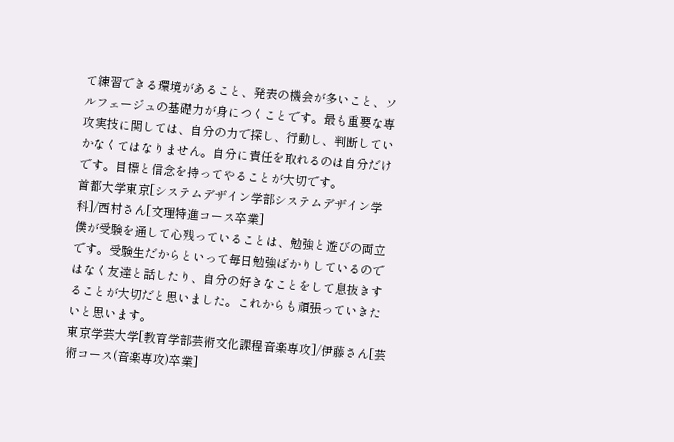て練習できる環境があること、発表の機会が多いこと、ソルフェージュの基礎力が身につくことです。最も重要な専攻実技に関しては、自分の力で探し、行動し、判断していかなくてはなりません。自分に責任を取れるのは自分だけです。目標と信念を持ってやることが大切です。
首都大学東京[システムデザイン学部システムデザイン学科]/西村さん[文理特進コース卒業]
僕が受験を通して心残っていることは、勉強と遊びの両立です。受験生だからといって毎日勉強ばかりしているのではなく友達と話したり、自分の好きなことをして息抜きすることが大切だと思いました。これからも頑張っていきたいと思います。
東京学芸大学[教育学部芸術文化課程音楽専攻]/伊藤さん[芸術コース(音楽専攻)卒業]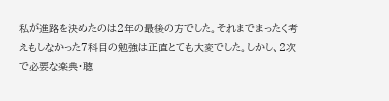私が進路を決めたのは2年の最後の方でした。それまでまったく考えもしなかった7科目の勉強は正直とても大変でした。しかし、2次で必要な楽典・聴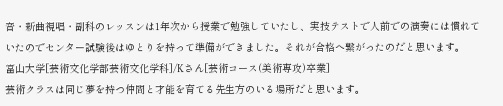音・新曲視唱・副科のレッスンは1年次から授業で勉強していたし、実技テストで人前での演奏には慣れていたのでセンター試験後はゆとりを持って準備ができました。それが合格へ繋がったのだと思います。
富山大学[芸術文化学部芸術文化学科]/Kさん[芸術コース(美術専攻)卒業]
芸術クラスは同じ夢を持つ仲間と才能を育てる先生方のいる場所だと思います。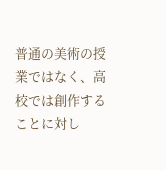普通の美術の授業ではなく、高校では創作することに対し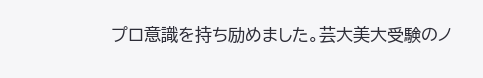プロ意識を持ち励めました。芸大美大受験のノ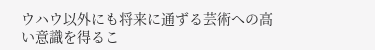ウハウ以外にも将来に通ずる芸術への高い意識を得るこ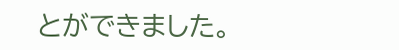とができました。